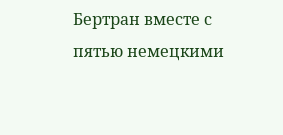Бертран вместе с пятью немецкими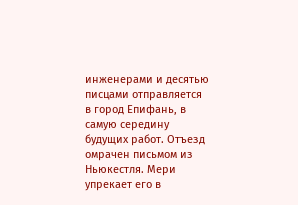инженерами и десятью писцами отправляется в город Епифань, в самую середину будущих работ. Отъезд омрачен письмом из Ньюкестля. Мери упрекает его в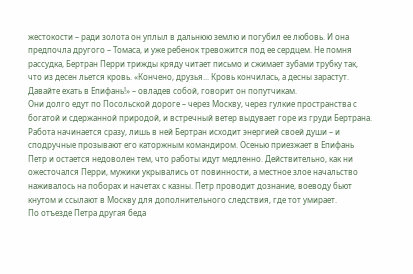жестокости – ради золота он уплыл в дальнюю землю и погубил ее любовь. И она предпочла другого – Томаса, и уже ребенок тревожится под ее сердцем. Не помня рассудка, Бертран Перри трижды кряду читает письмо и сжимает зубами трубку так, что из десен льется кровь. «Кончено, друзья... Кровь кончилась, а десны зарастут. Давайте ехать в Епифань!» – овладев собой, говорит он попутчикам.
Они долго едут по Посольской дороге – через Москву, через гулкие пространства с богатой и сдержанной природой, и встречный ветер выдувает горе из груди Бертрана. Работа начинается сразу, лишь в ней Бертран исходит энергией своей души – и сподручные прозывают его каторжным командиром. Осенью приезжает в Епифань Петр и остается недоволен тем, что работы идут медленно. Действительно, как ни ожесточался Перри, мужики укрывались от повинности, а местное злое начальство наживалось на поборах и начетах с казны. Петр проводит дознание, воеводу бьют кнутом и ссылают в Москву для дополнительного следствия, где тот умирает.
По отъезде Петра другая беда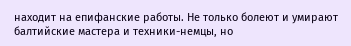находит на епифанские работы. Не только болеют и умирают балтийские мастера и техники-немцы, но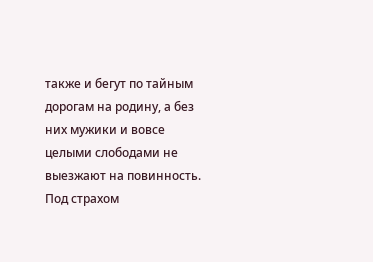также и бегут по тайным дорогам на родину, а без них мужики и вовсе целыми слободами не выезжают на повинность. Под страхом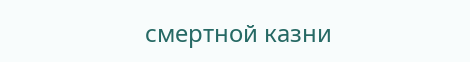смертной казни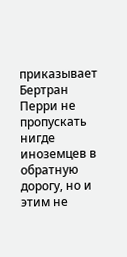приказывает Бертран Перри не пропускать нигде иноземцев в обратную дорогу, но и этим не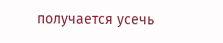получается усечь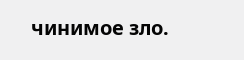чинимое зло.